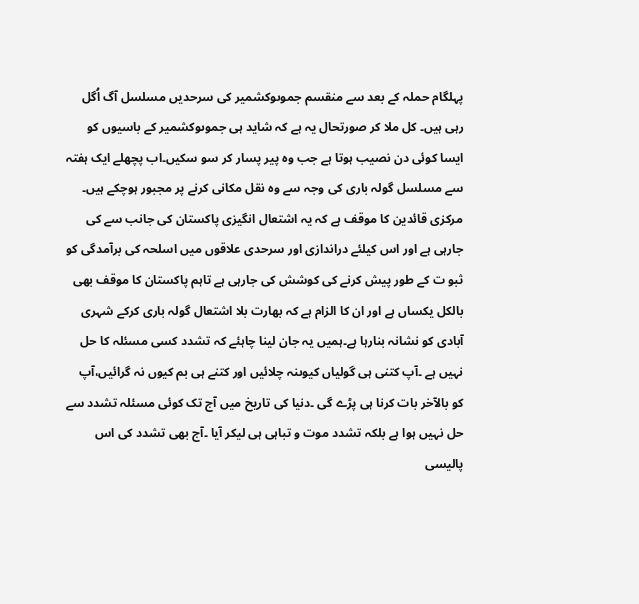پہلگام حملہ کے بعد سے منقسم جموںوکشمیر کی سرحدیں مسلسل آگ اُگل رہی ہیں۔ کل ملا کر صورتحال یہ ہے کہ شاید ہی جموںوکشمیر کے باسیوں کو ایسا کوئی دن نصیب ہوتا ہے جب وہ پیر پسار کر سو سکیں۔اب پچھلے ایک ہفتہ سے مسلسل گولہ باری کی وجہ سے وہ نقل مکانی کرنے پر مجبور ہوچکے ہیں۔ مرکزی قائدین کا موقف ہے کہ یہ اشتعال انگیزی پاکستان کی جانب سے کی جارہی ہے اور اس کیلئے دراندازی اور سرحدی علاقوں میں اسلحہ کی برآمدگی کو ثبو ت کے طور پیش کرنے کی کوشش کی جارہی ہے تاہم پاکستان کا موقف بھی بالکل یکساں ہے اور ان کا الزام ہے کہ بھارت بلا اشتعال گولہ باری کرکے شہری آبادی کو نشانہ بنارہا ہے۔ہمیں یہ جان لینا چاہئے کہ تشدد کسی مسئلہ کا حل نہیں ہے ۔آپ کتنی ہی گولیاں کیوںنہ چلائیں اور کتنے ہی بم کیوں نہ گرائیں،آپ کو بالآخر بات کرنا ہی پڑے گی ۔دنیا کی تاریخ میں آج تک کوئی مسئلہ تشدد سے حل نہیں ہوا ہے بلکہ تشدد موت و تباہی ہی لیکر آیا ۔آج بھی تشدد کی اس پالیسی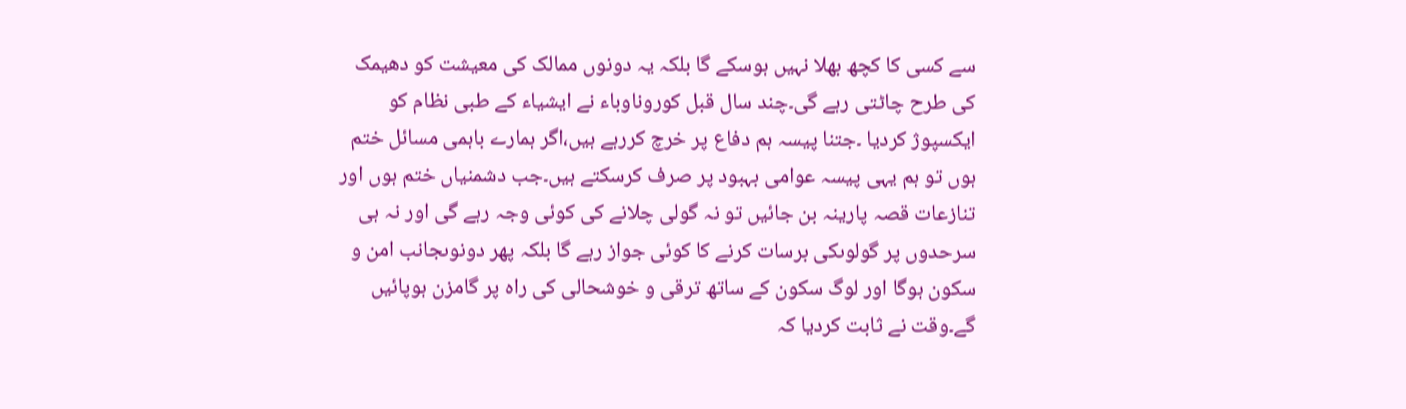سے کسی کا کچھ بھلا نہیں ہوسکے گا بلکہ یہ دونوں ممالک کی معیشت کو دھیمک کی طرح چاٹتی رہے گی۔چند سال قبل کوروناوباء نے ایشیاء کے طبی نظام کو ایکسپوژ کردیا ۔جتنا پیسہ ہم دفاع پر خرچ کررہے ہیں،اگر ہمارے باہمی مسائل ختم ہوں تو ہم یہی پیسہ عوامی بہبود پر صرف کرسکتے ہیں۔جب دشمنیاں ختم ہوں اور تنازعات قصہ پارینہ بن جائیں تو نہ گولی چلانے کی کوئی وجہ رہے گی اور نہ ہی سرحدوں پر گولوںکی برسات کرنے کا کوئی جواز رہے گا بلکہ پھر دونوںجانب امن و سکون ہوگا اور لوگ سکون کے ساتھ ترقی و خوشحالی کی راہ پر گامزن ہوپائیں گے۔وقت نے ثابت کردیا کہ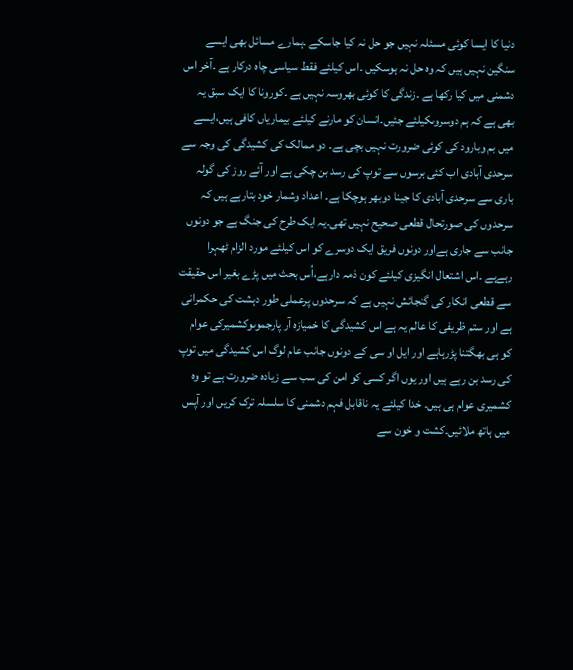دنیا کا ایسا کوئی مسئلہ نہیں جو حل نہ کیا جاسکے ۔ہمارے مسائل بھی ایسے سنگین نہیں ہیں کہ وہ حل نہ ہوسکیں ۔اس کیلئے فقط سیاسی چاہ درکار ہے ۔آخر اس دشمنی میں کیا رکھا ہے ۔زندگی کا کوئی بھروسہ نہیں ہے ۔کورونا کا ایک سبق یہ بھی ہے کہ ہم دوسروںکیلئے جئیں۔انسان کو مارنے کیلئے بیماریاں کافی ہیں،ایسے میں بم وبارود کی کوئی ضرورت نہیں بچی ہے۔ دو ممالک کی کشیدگی کی وجہ سے سرحدی آبادی اب کئی برسوں سے توپ کی رسد بن چکی ہے اور آئے روز کی گولہ باری سے سرحدی آبادی کا جینا دوبھر ہوچکا ہے۔ اعداد وشمار خود بتارہے ہیں کہ سرحدوں کی صورتحال قطعی صحیح نہیں تھی۔یہ ایک طرح کی جنگ ہے جو دونوں جانب سے جاری ہےاور دونوں فریق ایک دوسرے کو اس کیلئے مورد الزام ٹھہرا رہےہے ۔اس اشتعال انگیزی کیلئے کون ذمہ دارہے،اُس بحث میں پڑے بغیر اس حقیقت سے قطعی انکار کی گنجائش نہیں ہے کہ سرحدوں پرعملی طور دہشت کی حکمرانی ہے اور ستم ظریفی کا عالم یہ ہے اس کشیدگی کا خمیازہ آر پارجموںوکشمیرکی عوام کو ہی بھگتنا پڑرہاہے اور ایل او سی کے دونوں جانب عام لوگ اس کشیدگی میں توپ کی رسد بن رہے ہیں اور یوں اگر کسی کو امن کی سب سے زیادہ ضرورت ہے تو وہ کشمیری عوام ہی ہیں۔ خدا کیلئے یہ ناقابل فہم دشمنی کا سلسلہ ترک کریں اور آپس میں ہاتھ ملائیں۔کشت و خون سے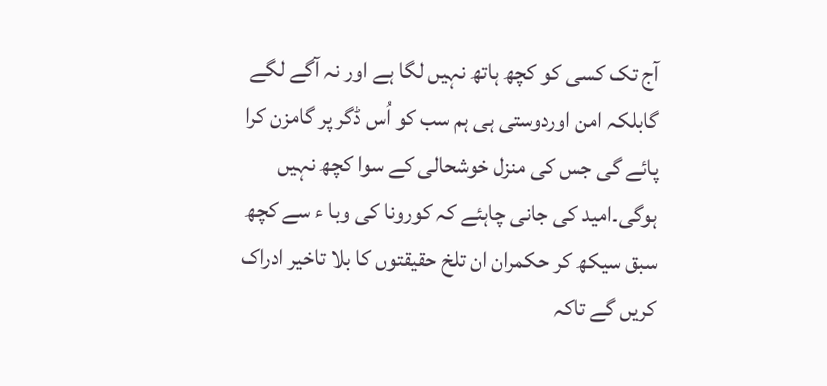آج تک کسی کو کچھ ہاتھ نہیں لگا ہے اور نہ آگے لگے گابلکہ امن اوردوستی ہی ہم سب کو اُس ڈگر پر گامزن کرا پائے گی جس کی منزل خوشحالی کے سوا کچھ نہیں ہوگی۔امید کی جانی چاہئے کہ کورونا کی وبا ء سے کچھ سبق سیکھ کر حکمران ان تلخ حقیقتوں کا بلا تاخیر ادراک کریں گے تاکہ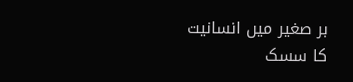بر صغیر میں انسانیت کا سسک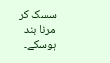سسک کر مرنا بند ہوسکے۔